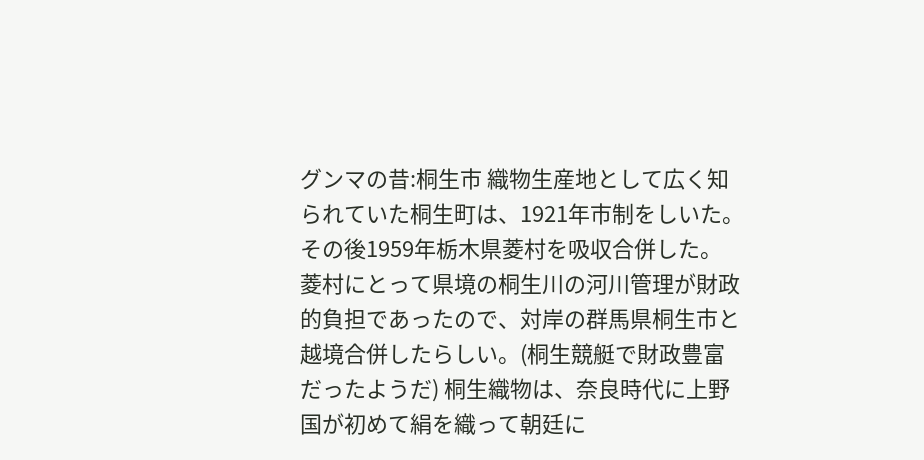グンマの昔:桐生市 織物生産地として広く知られていた桐生町は、1921年市制をしいた。 その後1959年栃木県菱村を吸収合併した。 菱村にとって県境の桐生川の河川管理が財政的負担であったので、対岸の群馬県桐生市と越境合併したらしい。(桐生競艇で財政豊富だったようだ) 桐生織物は、奈良時代に上野国が初めて絹を織って朝廷に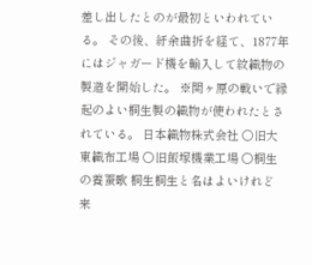差し出したとのが最初といわれている。 その後、紆余曲折を経て、1877年にはジャガード機を輸入して紋織物の製造を開始した。 ※関ヶ原の戦いで縁起のよい桐生製の織物が使われたとされている。 日本織物株式会社 ○旧大東織布工場 ○旧飯塚機業工場 ○桐生の養蚕歌 桐生桐生と名はよいけれど 来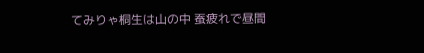てみりゃ桐生は山の中 蚕疲れで昼間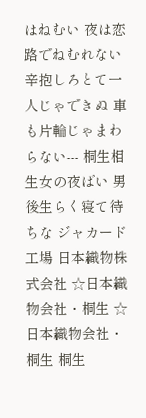はねむい 夜は恋路でねむれない 辛抱しろとて一人じゃできぬ 車も片輪じゃまわらない--- 桐生相生女の夜ばい 男後生らく寝て待ちな ジャカード工場 日本織物株式会社 ☆日本織物会社・桐生 ☆日本織物会社・桐生 桐生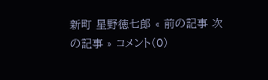新町 星野徳七郎 « 前の記事 次の記事 » コメント(0)